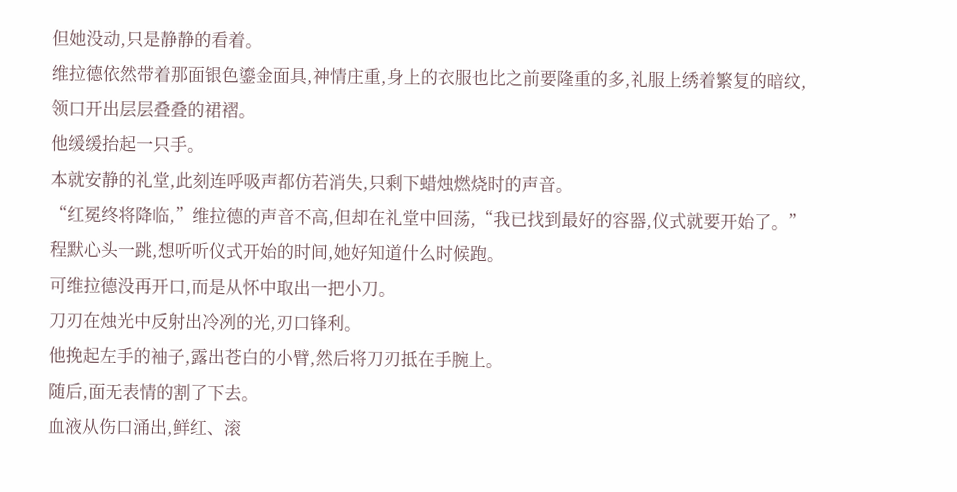但她没动,只是静静的看着。
维拉德依然带着那面银色鎏金面具,神情庄重,身上的衣服也比之前要隆重的多,礼服上绣着繁复的暗纹,领口开出层层叠叠的裙褶。
他缓缓抬起一只手。
本就安静的礼堂,此刻连呼吸声都仿若消失,只剩下蜡烛燃烧时的声音。
“红冕终将降临,”维拉德的声音不高,但却在礼堂中回荡,“我已找到最好的容器,仪式就要开始了。”
程默心头一跳,想听听仪式开始的时间,她好知道什么时候跑。
可维拉德没再开口,而是从怀中取出一把小刀。
刀刃在烛光中反射出冷冽的光,刃口锋利。
他挽起左手的袖子,露出苍白的小臂,然后将刀刃抵在手腕上。
随后,面无表情的割了下去。
血液从伤口涌出,鲜红、滚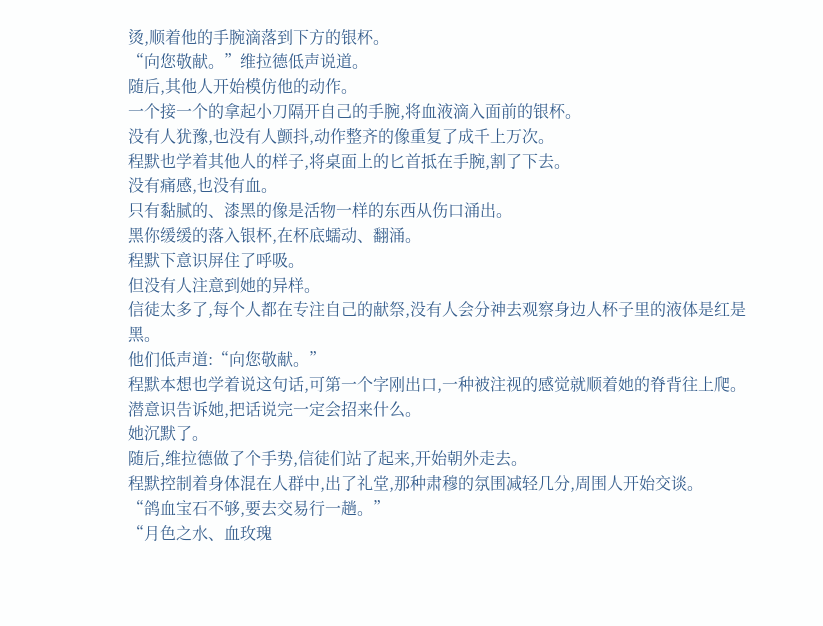烫,顺着他的手腕滴落到下方的银杯。
“向您敬献。”维拉德低声说道。
随后,其他人开始模仿他的动作。
一个接一个的拿起小刀隔开自己的手腕,将血液滴入面前的银杯。
没有人犹豫,也没有人颤抖,动作整齐的像重复了成千上万次。
程默也学着其他人的样子,将桌面上的匕首抵在手腕,割了下去。
没有痛感,也没有血。
只有黏腻的、漆黑的像是活物一样的东西从伤口涌出。
黑你缓缓的落入银杯,在杯底蠕动、翻涌。
程默下意识屏住了呼吸。
但没有人注意到她的异样。
信徒太多了,每个人都在专注自己的献祭,没有人会分神去观察身边人杯子里的液体是红是黑。
他们低声道:“向您敬献。”
程默本想也学着说这句话,可第一个字刚出口,一种被注视的感觉就顺着她的脊背往上爬。
潜意识告诉她,把话说完一定会招来什么。
她沉默了。
随后,维拉德做了个手势,信徒们站了起来,开始朝外走去。
程默控制着身体混在人群中,出了礼堂,那种肃穆的氛围减轻几分,周围人开始交谈。
“鸽血宝石不够,要去交易行一趟。”
“月色之水、血玫瑰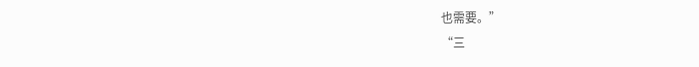也需要。”
“三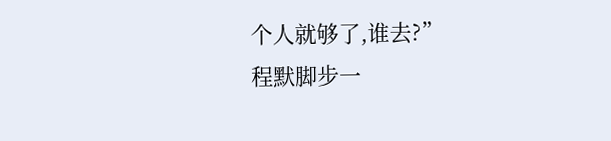个人就够了,谁去?”
程默脚步一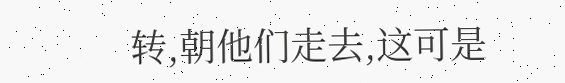转,朝他们走去,这可是